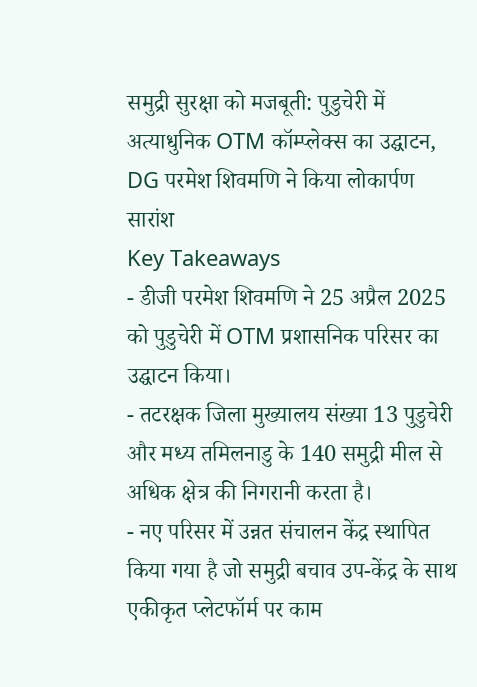समुद्री सुरक्षा को मजबूती: पुडुचेरी में अत्याधुनिक OTM कॉम्प्लेक्स का उद्घाटन, DG परमेश शिवमणि ने किया लोकार्पण
सारांश
Key Takeaways
- डीजी परमेश शिवमणि ने 25 अप्रैल 2025 को पुडुचेरी में OTM प्रशासनिक परिसर का उद्घाटन किया।
- तटरक्षक जिला मुख्यालय संख्या 13 पुडुचेरी और मध्य तमिलनाडु के 140 समुद्री मील से अधिक क्षेत्र की निगरानी करता है।
- नए परिसर में उन्नत संचालन केंद्र स्थापित किया गया है जो समुद्री बचाव उप-केंद्र के साथ एकीकृत प्लेटफॉर्म पर काम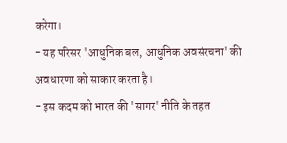करेगा।
- यह परिसर 'आधुनिक बल, आधुनिक अवसंरचना' की अवधारणा को साकार करता है।
- इस कदम को भारत की 'सागर' नीति के तहत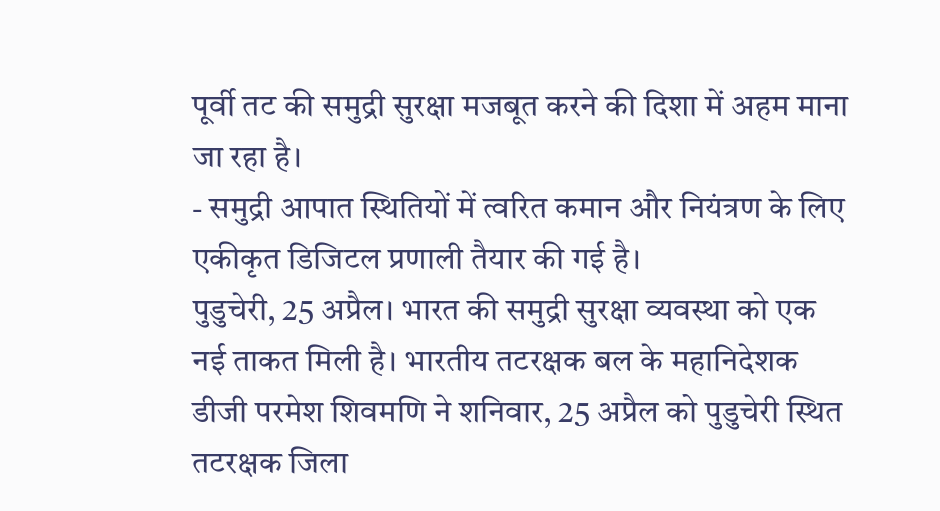पूर्वी तट की समुद्री सुरक्षा मजबूत करने की दिशा में अहम माना जा रहा है।
- समुद्री आपात स्थितियों में त्वरित कमान और नियंत्रण के लिए एकीकृत डिजिटल प्रणाली तैयार की गई है।
पुडुचेरी, 25 अप्रैल। भारत की समुद्री सुरक्षा व्यवस्था को एक नई ताकत मिली है। भारतीय तटरक्षक बल के महानिदेशक डीजी परमेश शिवमणि ने शनिवार, 25 अप्रैल को पुडुचेरी स्थित तटरक्षक जिला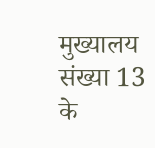मुख्यालय संख्या 13 के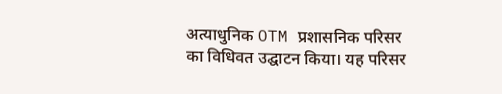अत्याधुनिक OTM प्रशासनिक परिसर का विधिवत उद्घाटन किया। यह परिसर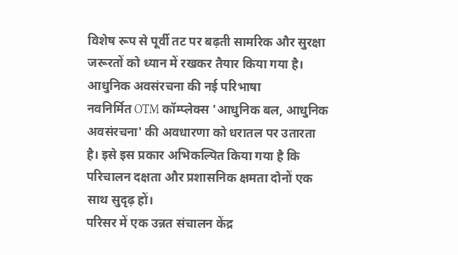विशेष रूप से पूर्वी तट पर बढ़ती सामरिक और सुरक्षा जरूरतों को ध्यान में रखकर तैयार किया गया है।
आधुनिक अवसंरचना की नई परिभाषा
नवनिर्मित OTM कॉम्प्लेक्स 'आधुनिक बल, आधुनिक अवसंरचना' की अवधारणा को धरातल पर उतारता है। इसे इस प्रकार अभिकल्पित किया गया है कि परिचालन दक्षता और प्रशासनिक क्षमता दोनों एक साथ सुदृढ़ हों।
परिसर में एक उन्नत संचालन केंद्र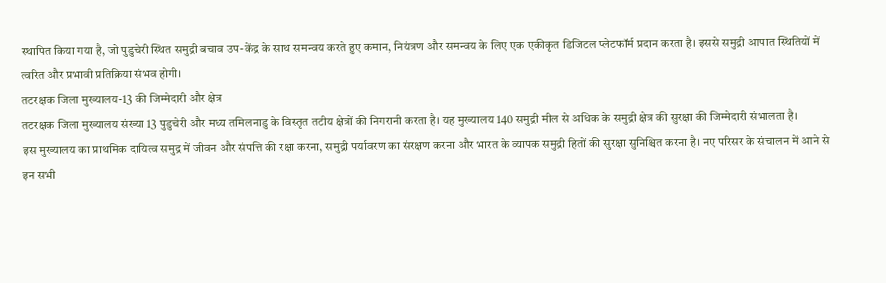स्थापित किया गया है, जो पुडुचेरी स्थित समुद्री बचाव उप-केंद्र के साथ समन्वय करते हुए कमान, नियंत्रण और समन्वय के लिए एक एकीकृत डिजिटल प्लेटफॉर्म प्रदान करता है। इससे समुद्री आपात स्थितियों में त्वरित और प्रभावी प्रतिक्रिया संभव होगी।
तटरक्षक जिला मुख्यालय-13 की जिम्मेदारी और क्षेत्र
तटरक्षक जिला मुख्यालय संख्या 13 पुडुचेरी और मध्य तमिलनाडु के विस्तृत तटीय क्षेत्रों की निगरानी करता है। यह मुख्यालय 140 समुद्री मील से अधिक के समुद्री क्षेत्र की सुरक्षा की जिम्मेदारी संभालता है।
इस मुख्यालय का प्राथमिक दायित्व समुद्र में जीवन और संपत्ति की रक्षा करना, समुद्री पर्यावरण का संरक्षण करना और भारत के व्यापक समुद्री हितों की सुरक्षा सुनिश्चित करना है। नए परिसर के संचालन में आने से इन सभी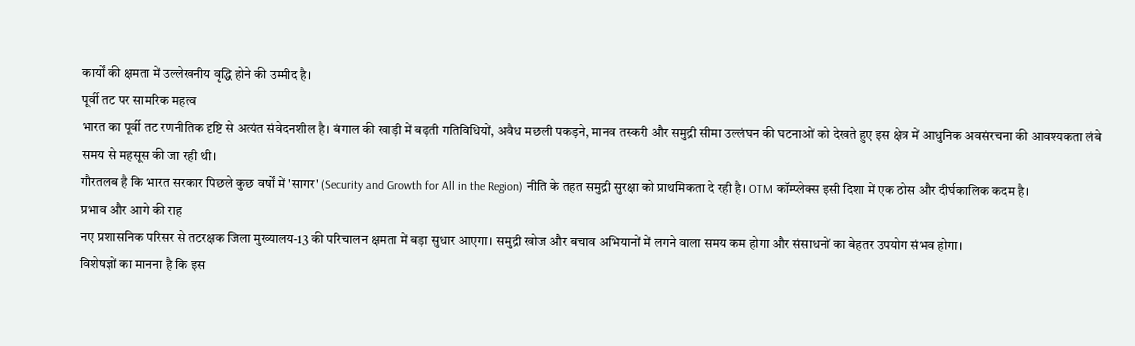कार्यों की क्षमता में उल्लेखनीय वृद्धि होने की उम्मीद है।
पूर्वी तट पर सामरिक महत्व
भारत का पूर्वी तट रणनीतिक दृष्टि से अत्यंत संवेदनशील है। बंगाल की खाड़ी में बढ़ती गतिविधियों, अवैध मछली पकड़ने, मानव तस्करी और समुद्री सीमा उल्लंघन की घटनाओं को देखते हुए इस क्षेत्र में आधुनिक अवसंरचना की आवश्यकता लंबे समय से महसूस की जा रही थी।
गौरतलब है कि भारत सरकार पिछले कुछ वर्षों में 'सागर' (Security and Growth for All in the Region) नीति के तहत समुद्री सुरक्षा को प्राथमिकता दे रही है। OTM कॉम्प्लेक्स इसी दिशा में एक ठोस और दीर्घकालिक कदम है।
प्रभाव और आगे की राह
नए प्रशासनिक परिसर से तटरक्षक जिला मुख्यालय-13 की परिचालन क्षमता में बड़ा सुधार आएगा। समुद्री खोज और बचाव अभियानों में लगने वाला समय कम होगा और संसाधनों का बेहतर उपयोग संभव होगा।
विशेषज्ञों का मानना है कि इस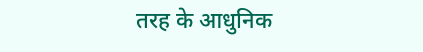तरह के आधुनिक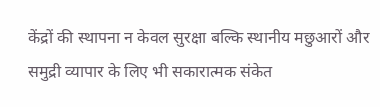केंद्रों की स्थापना न केवल सुरक्षा बल्कि स्थानीय मछुआरों और समुद्री व्यापार के लिए भी सकारात्मक संकेत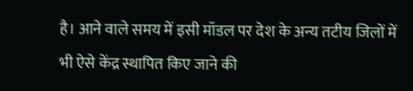है। आने वाले समय में इसी मॉडल पर देश के अन्य तटीय जिलों में भी ऐसे केंद्र स्थापित किए जाने की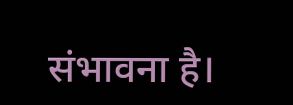संभावना है।